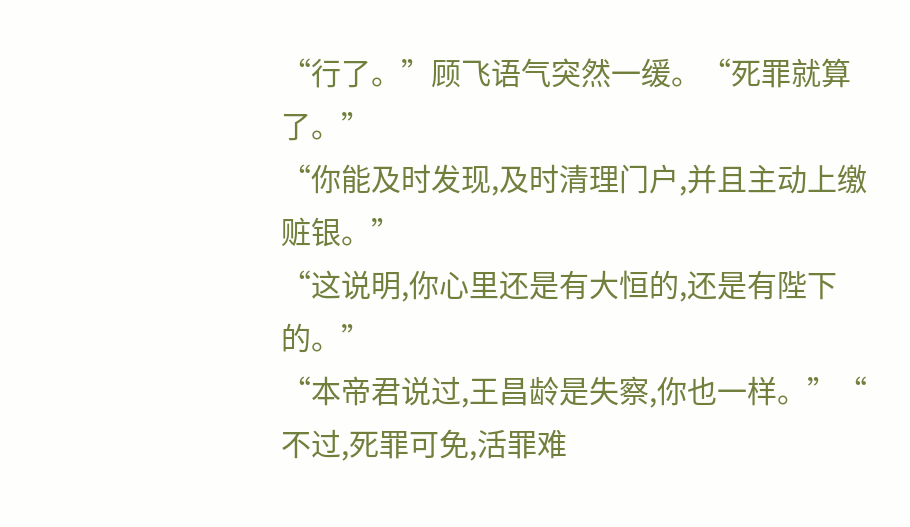“行了。”顾飞语气突然一缓。“死罪就算了。”
“你能及时发现,及时清理门户,并且主动上缴赃银。”
“这说明,你心里还是有大恒的,还是有陛下的。”
“本帝君说过,王昌龄是失察,你也一样。”“
不过,死罪可免,活罪难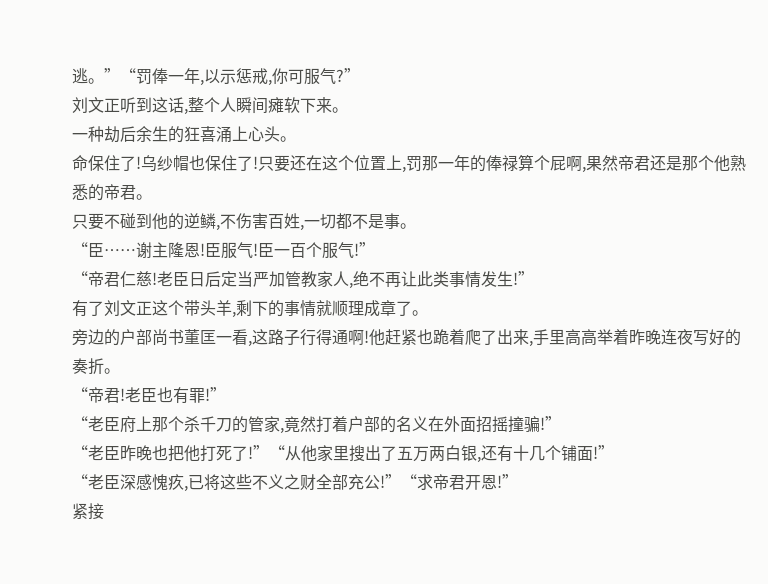逃。”“罚俸一年,以示惩戒,你可服气?”
刘文正听到这话,整个人瞬间瘫软下来。
一种劫后余生的狂喜涌上心头。
命保住了!乌纱帽也保住了!只要还在这个位置上,罚那一年的俸禄算个屁啊,果然帝君还是那个他熟悉的帝君。
只要不碰到他的逆鳞,不伤害百姓,一切都不是事。
“臣……谢主隆恩!臣服气!臣一百个服气!”
“帝君仁慈!老臣日后定当严加管教家人,绝不再让此类事情发生!”
有了刘文正这个带头羊,剩下的事情就顺理成章了。
旁边的户部尚书董匡一看,这路子行得通啊!他赶紧也跪着爬了出来,手里高高举着昨晚连夜写好的奏折。
“帝君!老臣也有罪!”
“老臣府上那个杀千刀的管家,竟然打着户部的名义在外面招摇撞骗!”
“老臣昨晚也把他打死了!”“从他家里搜出了五万两白银,还有十几个铺面!”
“老臣深感愧疚,已将这些不义之财全部充公!”“求帝君开恩!”
紧接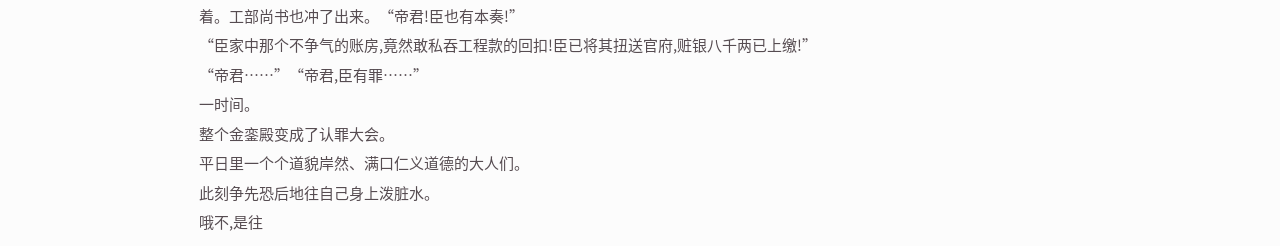着。工部尚书也冲了出来。“帝君!臣也有本奏!”
“臣家中那个不争气的账房,竟然敢私吞工程款的回扣!臣已将其扭送官府,赃银八千两已上缴!”
“帝君……”“帝君,臣有罪……”
一时间。
整个金銮殿变成了认罪大会。
平日里一个个道貌岸然、满口仁义道德的大人们。
此刻争先恐后地往自己身上泼脏水。
哦不,是往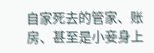自家死去的管家、账房、甚至是小妾身上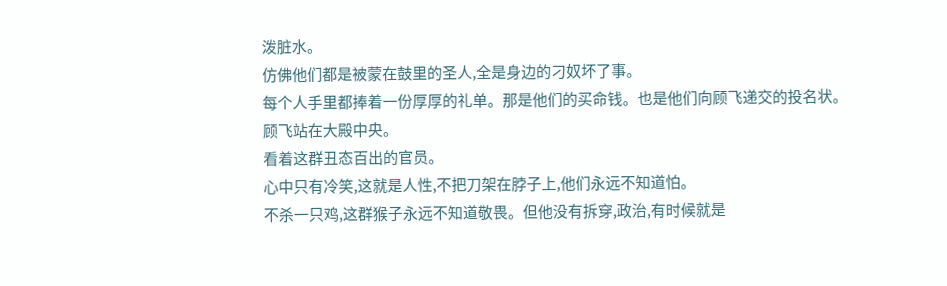泼脏水。
仿佛他们都是被蒙在鼓里的圣人,全是身边的刁奴坏了事。
每个人手里都捧着一份厚厚的礼单。那是他们的买命钱。也是他们向顾飞递交的投名状。
顾飞站在大殿中央。
看着这群丑态百出的官员。
心中只有冷笑,这就是人性,不把刀架在脖子上,他们永远不知道怕。
不杀一只鸡,这群猴子永远不知道敬畏。但他没有拆穿,政治,有时候就是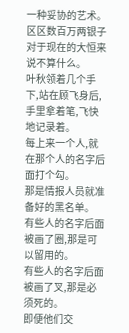一种妥协的艺术。
区区数百万两银子对于现在的大恒来说不算什么。
叶秋领着几个手下,站在顾飞身后,手里拿着笔,飞快地记录着。
每上来一个人,就在那个人的名字后面打个勾。
那是情报人员就准备好的黑名单。
有些人的名字后面被画了圈,那是可以留用的。
有些人的名字后面被画了叉,那是必须死的。
即便他们交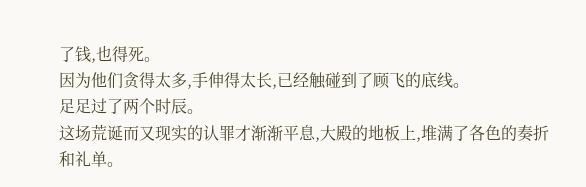了钱,也得死。
因为他们贪得太多,手伸得太长,已经触碰到了顾飞的底线。
足足过了两个时辰。
这场荒诞而又现实的认罪才渐渐平息,大殿的地板上,堆满了各色的奏折和礼单。